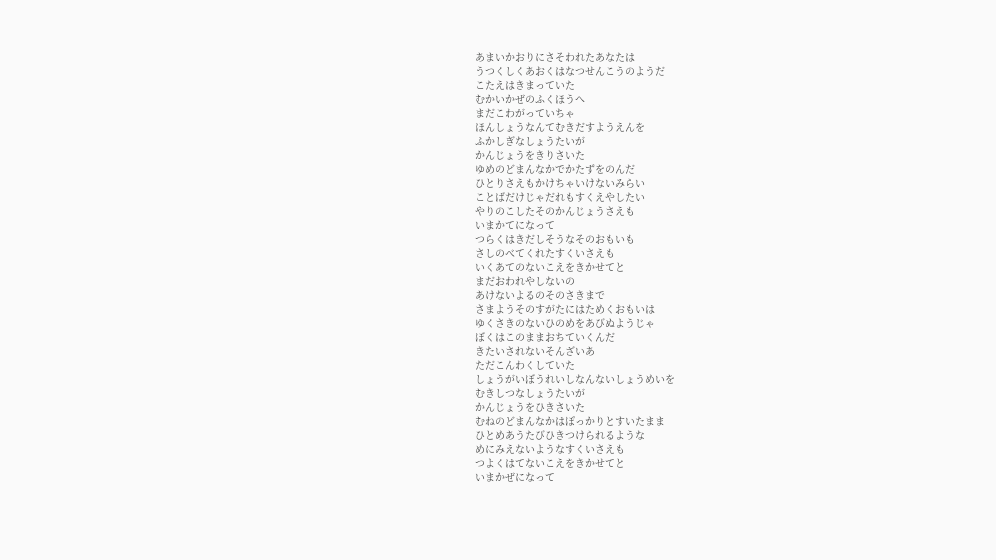あまいかおりにさそわれたあなたは
うつくしくあおくはなつせんこうのようだ
こたえはきまっていた
むかいかぜのふくほうへ
まだこわがっていちゃ
ほんしょうなんてむきだすようえんを
ふかしぎなしょうたいが
かんじょうをきりさいた
ゆめのどまんなかでかたずをのんだ
ひとりさえもかけちゃいけないみらい
ことばだけじゃだれもすくえやしたい
やりのこしたそのかんじょうさえも
いまかてになって
つらくはきだしそうなそのおもいも
さしのべてくれたすくいさえも
いくあてのないこえをきかせてと
まだおわれやしないの
あけないよるのそのさきまで
さまようそのすがたにはためくおもいは
ゆくさきのないひのめをあびぬようじゃ
ぼくはこのままおちていくんだ
きたいされないそんざいあ
ただこんわくしていた
しょうがいぼうれいしなんないしょうめいを
むきしつなしょうたいが
かんじょうをひきさいた
むねのどまんなかはぽっかりとすいたまま
ひとめあうたびひきつけられるような
めにみえないようなすくいさえも
つよくはてないこえをきかせてと
いまかぜになって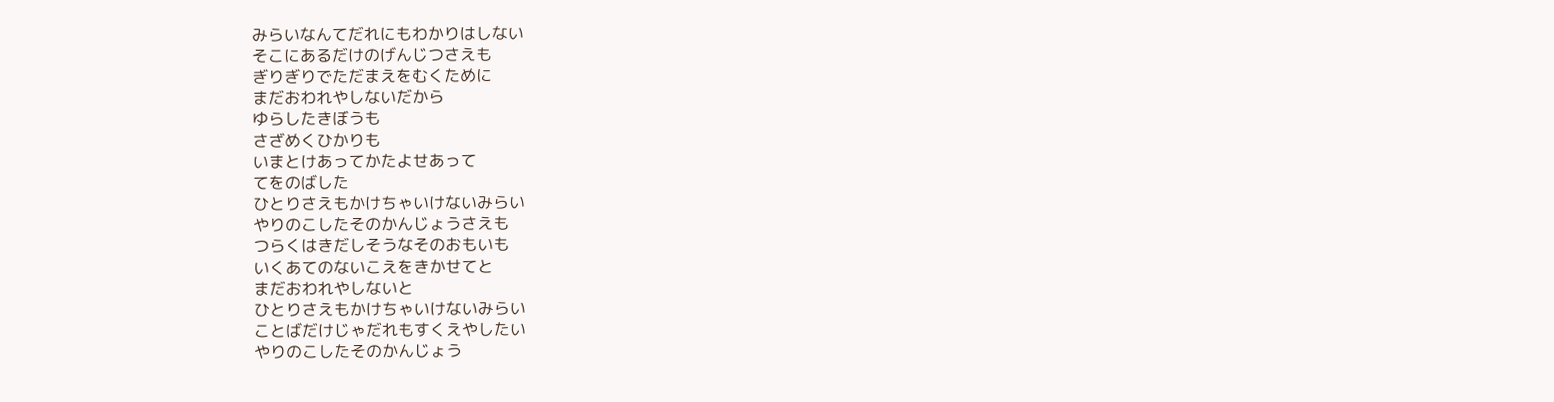みらいなんてだれにもわかりはしない
そこにあるだけのげんじつさえも
ぎりぎりでただまえをむくために
まだおわれやしないだから
ゆらしたきぼうも
さざめくひかりも
いまとけあってかたよせあって
てをのばした
ひとりさえもかけちゃいけないみらい
やりのこしたそのかんじょうさえも
つらくはきだしそうなそのおもいも
いくあてのないこえをきかせてと
まだおわれやしないと
ひとりさえもかけちゃいけないみらい
ことばだけじゃだれもすくえやしたい
やりのこしたそのかんじょう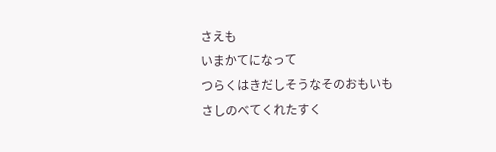さえも
いまかてになって
つらくはきだしそうなそのおもいも
さしのべてくれたすく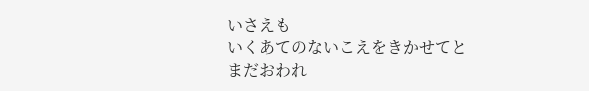いさえも
いくあてのないこえをきかせてと
まだおわれ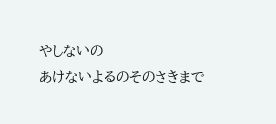やしないの
あけないよるのそのさきまで